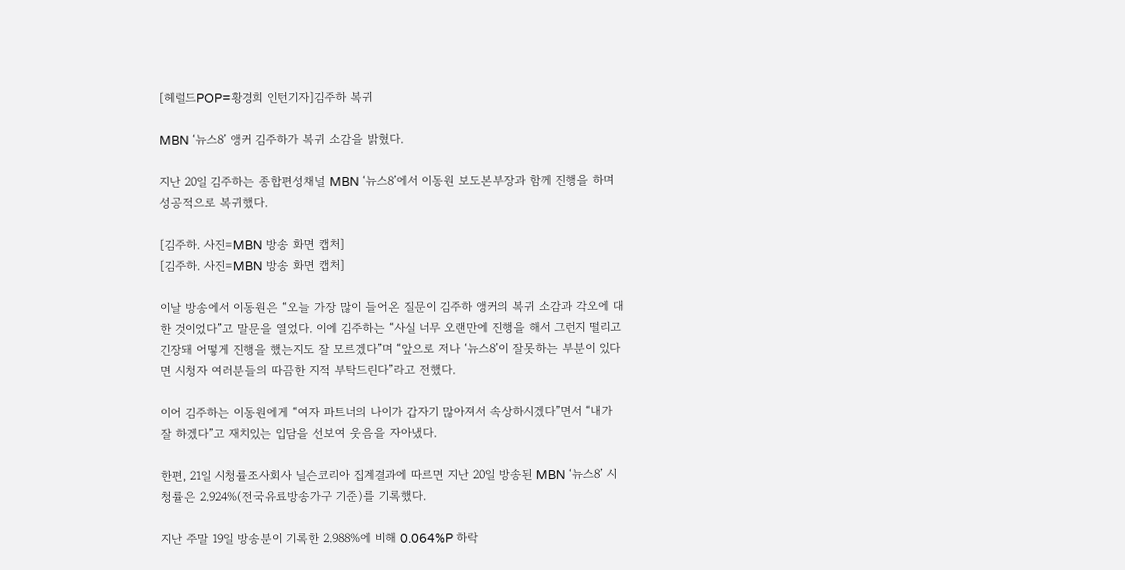[헤럴드POP=황경희 인턴기자]김주하 복귀

MBN ‘뉴스8’ 앵커 김주하가 복귀 소감을 밝혔다.

지난 20일 김주하는 종합편성채널 MBN ‘뉴스8’에서 이동원 보도본부장과 함께 진행을 하며 성공적으로 복귀했다.

[김주하. 사진=MBN 방송 화면 캡처]
[김주하. 사진=MBN 방송 화면 캡처]

이날 방송에서 이동원은 “오늘 가장 많이 들어온 질문이 김주하 앵커의 복귀 소감과 각오에 대한 것이었다”고 말문을 열었다. 이에 김주하는 “사실 너무 오랜만에 진행을 해서 그런지 떨리고 긴장돼 어떻게 진행을 했는지도 잘 모르겠다”며 “앞으로 저나 ‘뉴스8’이 잘못하는 부분이 있다면 시청자 여러분들의 따끔한 지적 부탁드린다”라고 전했다.

이어 김주하는 이동원에게 “여자 파트너의 나이가 갑자기 많아져서 속상하시겠다”면서 “내가 잘 하겠다”고 재치있는 입담을 선보여 웃음을 자아냈다.

한편, 21일 시청률조사회사 닐슨코리아 집계결과에 따르면 지난 20일 방송된 MBN ‘뉴스8’ 시청률은 2.924%(전국유료방송가구 기준)를 기록했다.

지난 주말 19일 방송분이 기록한 2.988%에 비해 0.064%P 하락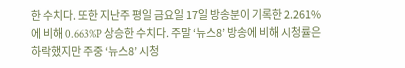한 수치다. 또한 지난주 평일 금요일 17일 방송분이 기록한 2.261%에 비해 0.663%P 상승한 수치다. 주말 ‘뉴스8’ 방송에 비해 시청률은 하락했지만 주중 ‘뉴스8’ 시청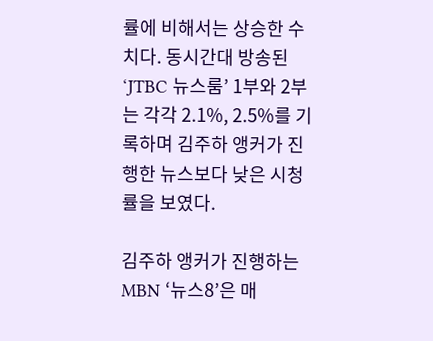률에 비해서는 상승한 수치다. 동시간대 방송된 ‘JTBC 뉴스룸’ 1부와 2부는 각각 2.1%, 2.5%를 기록하며 김주하 앵커가 진행한 뉴스보다 낮은 시청률을 보였다.

김주하 앵커가 진행하는 MBN ‘뉴스8’은 매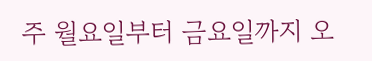주 월요일부터 금요일까지 오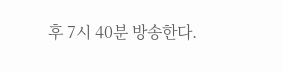후 7시 40분 방송한다.